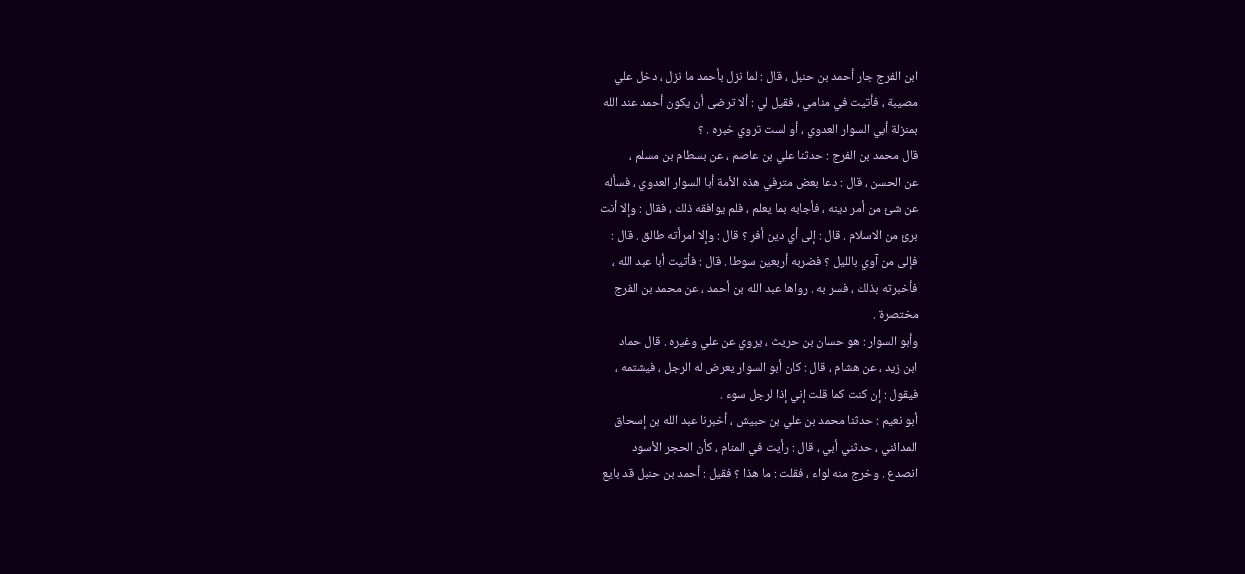ابن الفرج جار أحمد بن حنبل ، قال : لما نزل بأحمد ما نزل ، دخل علي
مصيبة ، فأتيت في منامي ، فقيل لي : ألا ترضى أن يكون أحمد عند الله
بمنزلة أبي السوار العدوي ، أو لست تروي خبره . ؟
قال محمد بن الفرج : حدثنا علي بن عاصم ، عن بسطام بن مسلم ،
عن الحسن ، قال : دعا بعض مترفي هذه الأمة أبا السوار العدوي ، فسأله
عن شئ من أمر دينه ، فأجابه بما يعلم ، فلم يوافقه ذلك ، فقال : وإلا أنت
برئ من الاسلام . قال : إلى أي دين أفر ؟ قال : وإلا امرأته طالق . قال :
فإلى من آوي بالليل ؟ فضربه أربعين سوطا . قال : فأتيت أبا عبد الله ،
فأخبرته بذلك ، فسر به . رواها عبد الله بن أحمد ، عن محمد بن الفرج
مختصرة .
وأبو السوار : هو حسان بن حريث ، يروي عن علي وغيره . قال حماد
ابن زيد ، عن هشام ، قال : كان أبو السوار يعرض له الرجل ، فيشتمه ،
فيقول : إن كنت كما قلت إني إذا لرجل سوء .
أبو نعيم : حدثنا محمد بن علي بن حبيش ، أخبرنا عبد الله بن إسحاق
المدائني ، حدثني أبي ، قال : رأيت في المنام ، كأن الحجر الأسود
انصدع . وخرج منه لواء ، فقلت : ما هذا ؟ فقيل : أحمد بن حنبل قد بايع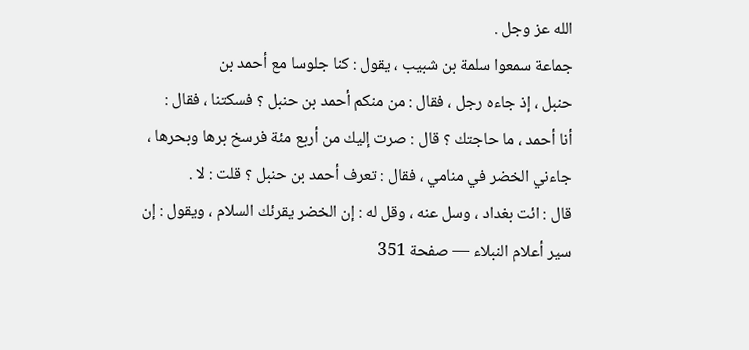الله عز وجل .
جماعة سمعوا سلمة بن شبيب ، يقول : كنا جلوسا مع أحمد بن
حنبل ، إذ جاءه رجل ، فقال : من منكم أحمد بن حنبل ؟ فسكتنا ، فقال :
أنا أحمد ، ما حاجتك ؟ قال : صرت إليك من أربع مئة فرسخ برها وبحرها ،
جاءني الخضر في منامي ، فقال : تعرف أحمد بن حنبل ؟ قلت : لا .
قال : ائت بغداد ، وسل عنه ، وقل له : إن الخضر يقرئك السلام ، ويقول : إن
سير أعلام النبلاء — صفحة 351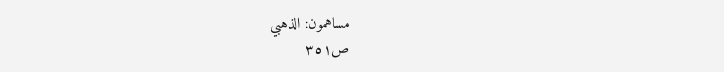مساهمون: الذهبي
ص٣٥١